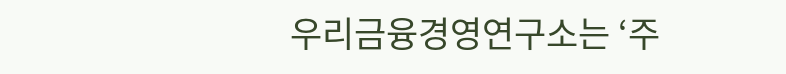우리금융경영연구소는 ‘주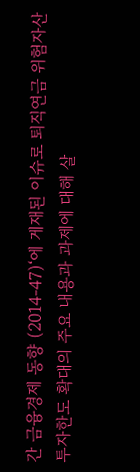간 금융경제 동향 (2014-47)‘에 게재된 이슈로 퇴직연금 위험자산 투자한도 확대의 주요 내용과 과제에 대해 살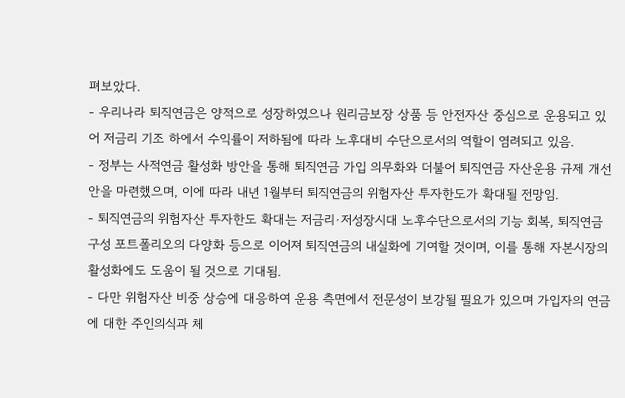펴보았다.
- 우리나라 퇴직연금은 양적으로 성장하였으나 원리금보장 상품 등 안전자산 중심으로 운용되고 있어 저금리 기조 하에서 수익률이 저하됨에 따라 노후대비 수단으로서의 역할이 염려되고 있음.
- 정부는 사적연금 활성화 방안을 통해 퇴직연금 가입 의무화와 더불어 퇴직연금 자산운용 규제 개선안을 마련했으며, 이에 따라 내년 1월부터 퇴직연금의 위험자산 투자한도가 확대될 전망임.
- 퇴직연금의 위험자산 투자한도 확대는 저금리·저성장시대 노후수단으로서의 기능 회복, 퇴직연금 구성 포트폴리오의 다양화 등으로 이어져 퇴직연금의 내실화에 기여할 것이며, 이를 통해 자본시장의 활성화에도 도움이 될 것으로 기대됨.
- 다만 위험자산 비중 상승에 대응하여 운용 측면에서 전문성이 보강될 필요가 있으며 가입자의 연금에 대한 주인의식과 체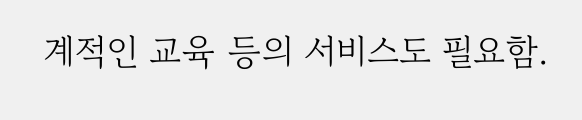계적인 교육 등의 서비스도 필요함.